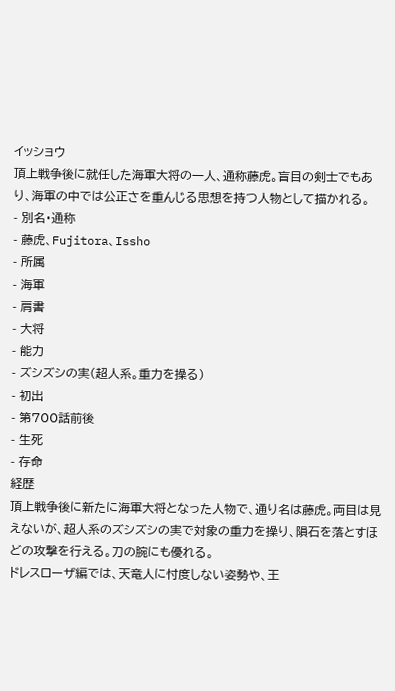イッショウ
頂上戦争後に就任した海軍大将の一人、通称藤虎。盲目の剣士でもあり、海軍の中では公正さを重んじる思想を持つ人物として描かれる。
- 別名・通称
- 藤虎、Fujitora、Issho
- 所属
- 海軍
- 肩書
- 大将
- 能力
- ズシズシの実(超人系。重力を操る)
- 初出
- 第700話前後
- 生死
- 存命
経歴
頂上戦争後に新たに海軍大将となった人物で、通り名は藤虎。両目は見えないが、超人系のズシズシの実で対象の重力を操り、隕石を落とすほどの攻撃を行える。刀の腕にも優れる。
ドレスローザ編では、天竜人に忖度しない姿勢や、王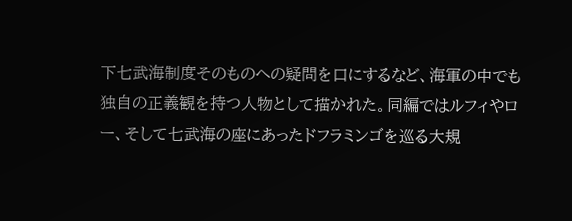下七武海制度そのものへの疑問を口にするなど、海軍の中でも独自の正義観を持つ人物として描かれた。同編ではルフィやロー、そして七武海の座にあったドフラミンゴを巡る大規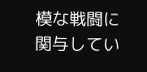模な戦闘に関与してい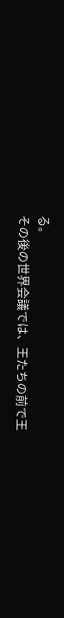る。
その後の世界会議では、王たちの前で王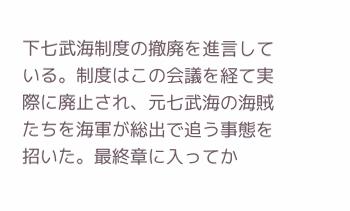下七武海制度の撤廃を進言している。制度はこの会議を経て実際に廃止され、元七武海の海賊たちを海軍が総出で追う事態を招いた。最終章に入ってか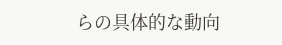らの具体的な動向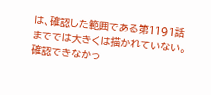は、確認した範囲である第1191話まででは大きくは描かれていない。
確認できなかっ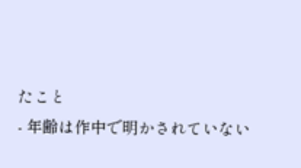たこと
- 年齢は作中で明かされていない